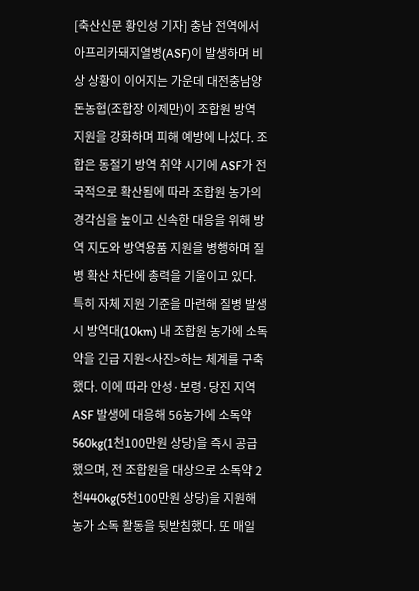[축산신문 황인성 기자] 충남 전역에서 아프리카돼지열병(ASF)이 발생하며 비상 상황이 이어지는 가운데 대전충남양돈농협(조합장 이제만)이 조합원 방역 지원을 강화하며 피해 예방에 나섰다. 조합은 동절기 방역 취약 시기에 ASF가 전국적으로 확산됨에 따라 조합원 농가의 경각심을 높이고 신속한 대응을 위해 방역 지도와 방역용품 지원을 병행하며 질병 확산 차단에 총력을 기울이고 있다. 특히 자체 지원 기준을 마련해 질병 발생 시 방역대(10km) 내 조합원 농가에 소독약을 긴급 지원<사진>하는 체계를 구축했다. 이에 따라 안성·보령·당진 지역 ASF 발생에 대응해 56농가에 소독약 560kg(1천100만원 상당)을 즉시 공급했으며, 전 조합원을 대상으로 소독약 2천440kg(5천100만원 상당)을 지원해 농가 소독 활동을 뒷받침했다. 또 매일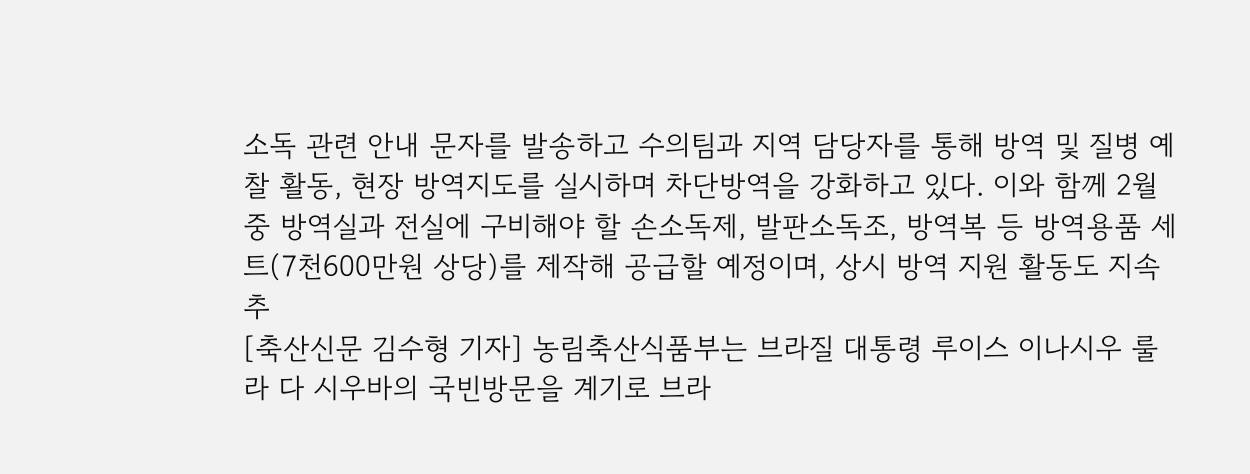소독 관련 안내 문자를 발송하고 수의팀과 지역 담당자를 통해 방역 및 질병 예찰 활동, 현장 방역지도를 실시하며 차단방역을 강화하고 있다. 이와 함께 2월 중 방역실과 전실에 구비해야 할 손소독제, 발판소독조, 방역복 등 방역용품 세트(7천600만원 상당)를 제작해 공급할 예정이며, 상시 방역 지원 활동도 지속 추
[축산신문 김수형 기자] 농림축산식품부는 브라질 대통령 루이스 이나시우 룰라 다 시우바의 국빈방문을 계기로 브라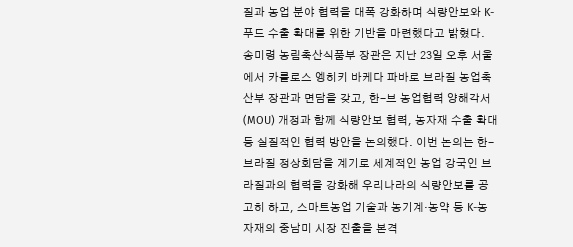질과 농업 분야 협력을 대폭 강화하며 식량안보와 K-푸드 수출 확대를 위한 기반을 마련했다고 밝혔다. 송미령 농림축산식품부 장관은 지난 23일 오후 서울에서 카를로스 엥히키 바케다 파바로 브라질 농업축산부 장관과 면담을 갖고, 한-브 농업협력 양해각서(MOU) 개정과 함께 식량안보 협력, 농자재 수출 확대 등 실질적인 협력 방안을 논의했다. 이번 논의는 한-브라질 정상회담을 계기로 세계적인 농업 강국인 브라질과의 협력을 강화해 우리나라의 식량안보를 공고히 하고, 스마트농업 기술과 농기계·농약 등 K-농자재의 중남미 시장 진출을 본격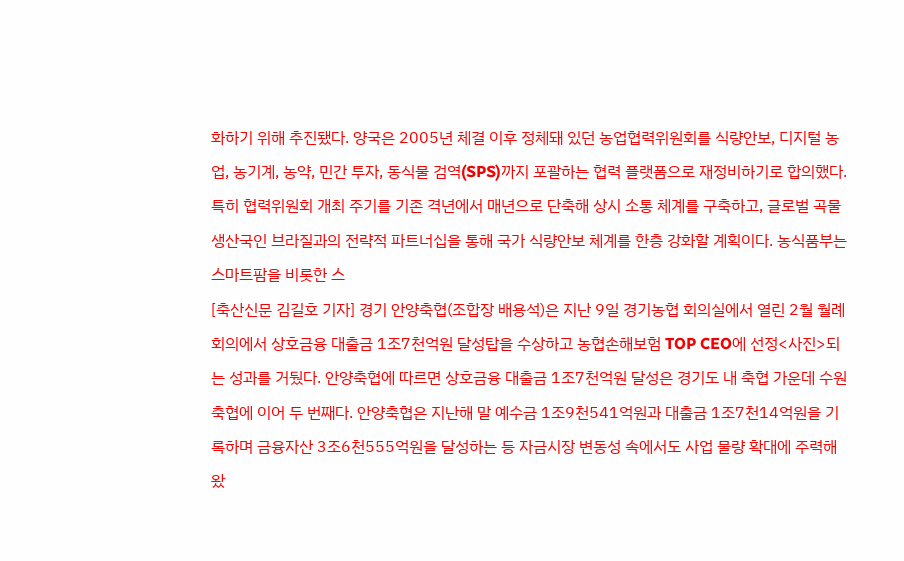화하기 위해 추진됐다. 양국은 2005년 체결 이후 정체돼 있던 농업협력위원회를 식량안보, 디지털 농업, 농기계, 농약, 민간 투자, 동식물 검역(SPS)까지 포괄하는 협력 플랫폼으로 재정비하기로 합의했다. 특히 협력위원회 개최 주기를 기존 격년에서 매년으로 단축해 상시 소통 체계를 구축하고, 글로벌 곡물 생산국인 브라질과의 전략적 파트너십을 통해 국가 식량안보 체계를 한층 강화할 계획이다. 농식품부는 스마트팜을 비롯한 스
[축산신문 김길호 기자] 경기 안양축협(조합장 배용석)은 지난 9일 경기농협 회의실에서 열린 2월 월례회의에서 상호금융 대출금 1조7천억원 달성탑을 수상하고 농협손해보험 TOP CEO에 선정<사진>되는 성과를 거뒀다. 안양축협에 따르면 상호금융 대출금 1조7천억원 달성은 경기도 내 축협 가운데 수원축협에 이어 두 번째다. 안양축협은 지난해 말 예수금 1조9천541억원과 대출금 1조7천14억원을 기록하며 금융자산 3조6천555억원을 달성하는 등 자금시장 변동성 속에서도 사업 물량 확대에 주력해 왔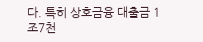다. 특히 상호금융 대출금 1조7천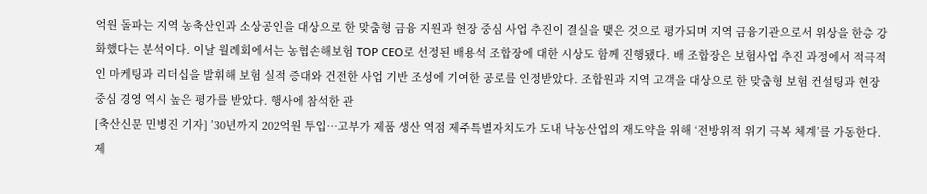억원 돌파는 지역 농축산인과 소상공인을 대상으로 한 맞춤형 금융 지원과 현장 중심 사업 추진이 결실을 맺은 것으로 평가되며 지역 금융기관으로서 위상을 한층 강화했다는 분석이다. 이날 월례회에서는 농협손해보험 TOP CEO로 선정된 배용석 조합장에 대한 시상도 함께 진행됐다. 배 조합장은 보험사업 추진 과정에서 적극적인 마케팅과 리더십을 발휘해 보험 실적 증대와 건전한 사업 기반 조성에 기여한 공로를 인정받았다. 조합원과 지역 고객을 대상으로 한 맞춤형 보험 컨설팅과 현장 중심 경영 역시 높은 평가를 받았다. 행사에 참석한 관
[축산신문 민병진 기자] ’30년까지 202억원 투입…고부가 제품 생산 역점 제주특별자치도가 도내 낙농산업의 재도약을 위해 ‘전방위적 위기 극복 체계’를 가동한다. 제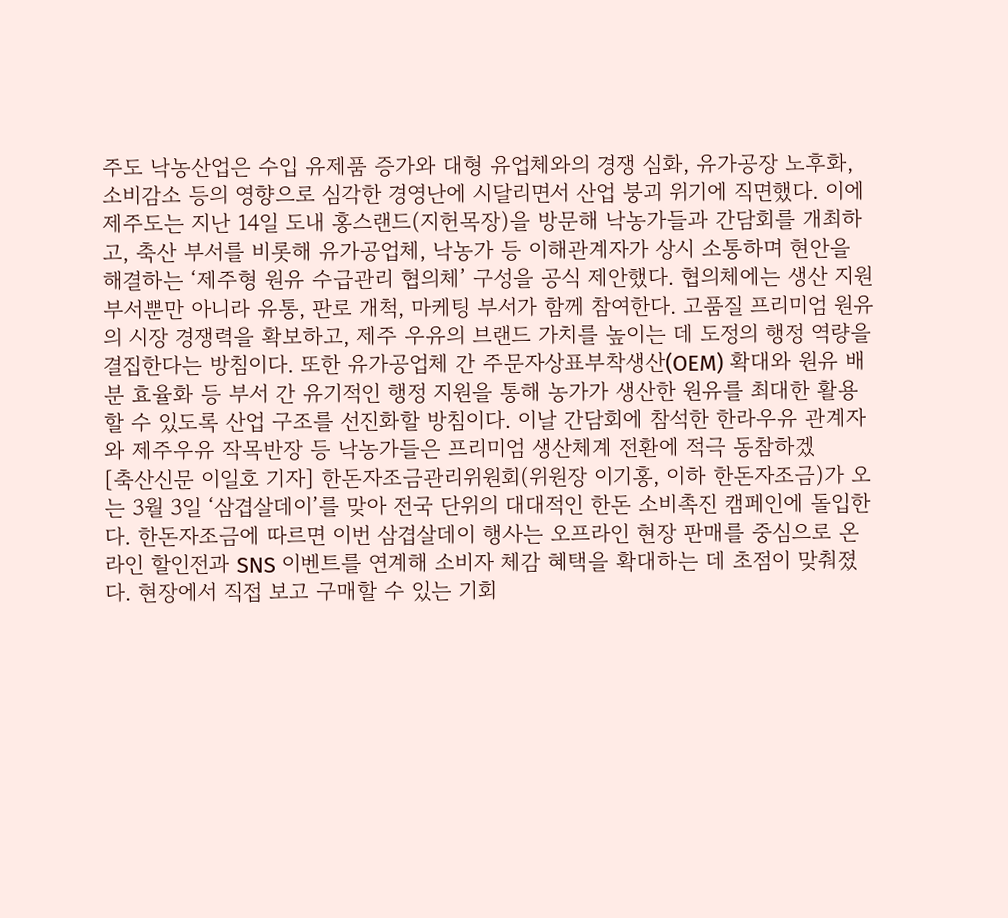주도 낙농산업은 수입 유제품 증가와 대형 유업체와의 경쟁 심화, 유가공장 노후화, 소비감소 등의 영향으로 심각한 경영난에 시달리면서 산업 붕괴 위기에 직면했다. 이에 제주도는 지난 14일 도내 홍스랜드(지헌목장)을 방문해 낙농가들과 간담회를 개최하고, 축산 부서를 비롯해 유가공업체, 낙농가 등 이해관계자가 상시 소통하며 현안을 해결하는 ‘제주형 원유 수급관리 협의체’ 구성을 공식 제안했다. 협의체에는 생산 지원 부서뿐만 아니라 유통, 판로 개척, 마케팅 부서가 함께 참여한다. 고품질 프리미엄 원유의 시장 경쟁력을 확보하고, 제주 우유의 브랜드 가치를 높이는 데 도정의 행정 역량을 결집한다는 방침이다. 또한 유가공업체 간 주문자상표부착생산(OEM) 확대와 원유 배분 효율화 등 부서 간 유기적인 행정 지원을 통해 농가가 생산한 원유를 최대한 활용할 수 있도록 산업 구조를 선진화할 방침이다. 이날 간담회에 참석한 한라우유 관계자와 제주우유 작목반장 등 낙농가들은 프리미엄 생산체계 전환에 적극 동참하겠
[축산신문 이일호 기자] 한돈자조금관리위원회(위원장 이기홍, 이하 한돈자조금)가 오는 3월 3일 ‘삼겹살데이’를 맞아 전국 단위의 대대적인 한돈 소비촉진 캠페인에 돌입한다. 한돈자조금에 따르면 이번 삼겹살데이 행사는 오프라인 현장 판매를 중심으로 온라인 할인전과 SNS 이벤트를 연계해 소비자 체감 혜택을 확대하는 데 초점이 맞춰졌다. 현장에서 직접 보고 구매할 수 있는 기회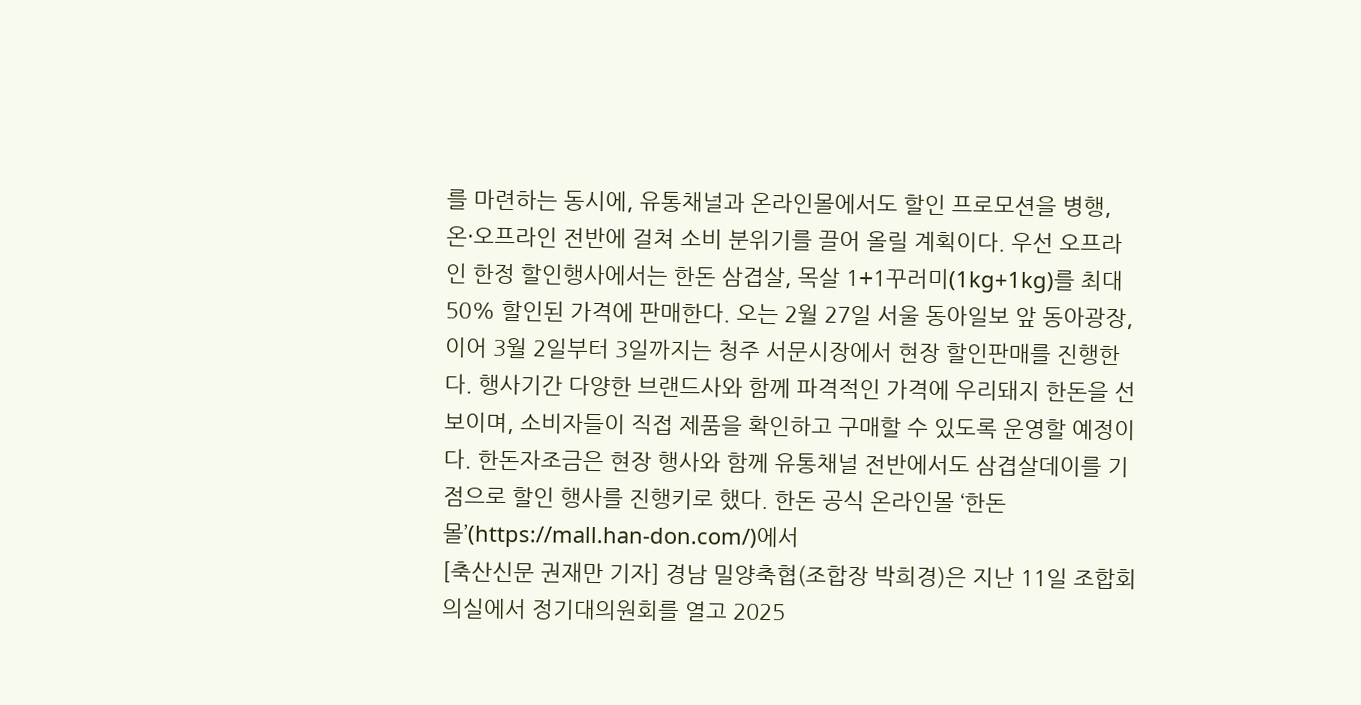를 마련하는 동시에, 유통채널과 온라인몰에서도 할인 프로모션을 병행, 온·오프라인 전반에 걸쳐 소비 분위기를 끌어 올릴 계획이다. 우선 오프라인 한정 할인행사에서는 한돈 삼겹살, 목살 1+1꾸러미(1kg+1kg)를 최대 50% 할인된 가격에 판매한다. 오는 2월 27일 서울 동아일보 앞 동아광장, 이어 3월 2일부터 3일까지는 청주 서문시장에서 현장 할인판매를 진행한다. 행사기간 다양한 브랜드사와 함께 파격적인 가격에 우리돼지 한돈을 선보이며, 소비자들이 직접 제품을 확인하고 구매할 수 있도록 운영할 예정이다. 한돈자조금은 현장 행사와 함께 유통채널 전반에서도 삼겹살데이를 기점으로 할인 행사를 진행키로 했다. 한돈 공식 온라인몰 ‘한돈몰’(https://mall.han-don.com/)에서
[축산신문 권재만 기자] 경남 밀양축협(조합장 박희경)은 지난 11일 조합회의실에서 정기대의원회를 열고 2025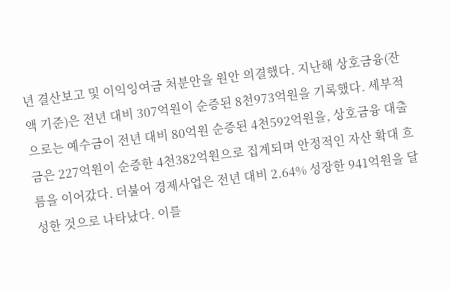년 결산보고 및 이익잉여금 처분안을 원안 의결했다. 지난해 상호금융(잔액 기준)은 전년 대비 307억원이 순증된 8천973억원을 기록했다. 세부적으로는 예수금이 전년 대비 80억원 순증된 4천592억원을, 상호금융 대출금은 227억원이 순증한 4천382억원으로 집계되며 안정적인 자산 확대 흐름을 이어갔다. 더불어 경제사업은 전년 대비 2.64% 성장한 941억원을 달성한 것으로 나타났다. 이를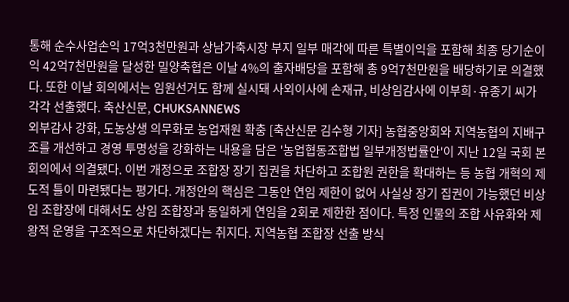통해 순수사업손익 17억3천만원과 상남가축시장 부지 일부 매각에 따른 특별이익을 포함해 최종 당기순이익 42억7천만원을 달성한 밀양축협은 이날 4%의 출자배당을 포함해 총 9억7천만원을 배당하기로 의결했다. 또한 이날 회의에서는 임원선거도 함께 실시돼 사외이사에 손재규, 비상임감사에 이부희·유종기 씨가 각각 선출했다. 축산신문, CHUKSANNEWS
외부감사 강화, 도농상생 의무화로 농업재원 확충 [축산신문 김수형 기자] 농협중앙회와 지역농협의 지배구조를 개선하고 경영 투명성을 강화하는 내용을 담은 '농업협동조합법 일부개정법률안'이 지난 12일 국회 본회의에서 의결됐다. 이번 개정으로 조합장 장기 집권을 차단하고 조합원 권한을 확대하는 등 농협 개혁의 제도적 틀이 마련됐다는 평가다. 개정안의 핵심은 그동안 연임 제한이 없어 사실상 장기 집권이 가능했던 비상임 조합장에 대해서도 상임 조합장과 동일하게 연임을 2회로 제한한 점이다. 특정 인물의 조합 사유화와 제왕적 운영을 구조적으로 차단하겠다는 취지다. 지역농협 조합장 선출 방식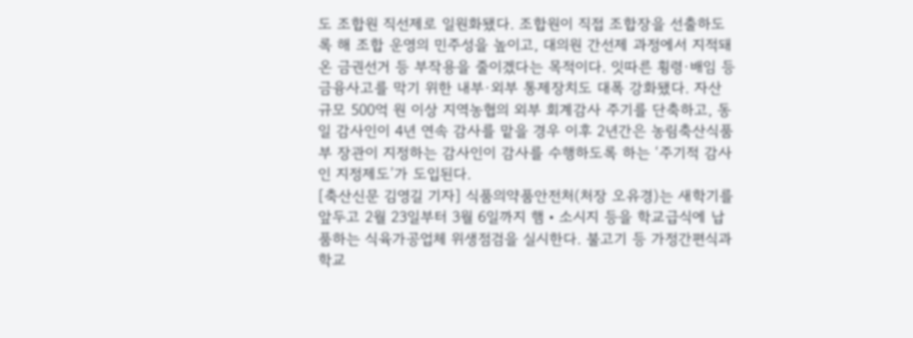도 조합원 직선제로 일원화됐다. 조합원이 직접 조합장을 선출하도록 해 조합 운영의 민주성을 높이고, 대의원 간선제 과정에서 지적돼 온 금권선거 등 부작용을 줄이겠다는 목적이다. 잇따른 횡령·배임 등 금융사고를 막기 위한 내부·외부 통제장치도 대폭 강화됐다. 자산 규모 500억 원 이상 지역농협의 외부 회계감사 주기를 단축하고, 동일 감사인이 4년 연속 감사를 맡을 경우 이후 2년간은 농림축산식품부 장관이 지정하는 감사인이 감사를 수행하도록 하는 ‘주기적 감사인 지정제도’가 도입된다.
[축산신문 김영길 기자] 식품의약품안전처(처장 오유경)는 새학기를 앞두고 2월 23일부터 3월 6일까지 햄・소시지 등을 학교급식에 납품하는 식육가공업체 위생점검을 실시한다. 불고기 등 가정간편식과 학교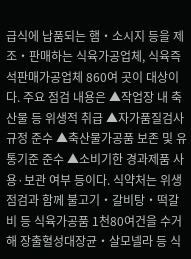급식에 납품되는 햄・소시지 등을 제조・판매하는 식육가공업체, 식육즉석판매가공업체 860여 곳이 대상이다. 주요 점검 내용은 ▲작업장 내 축산물 등 위생적 취급 ▲자가품질검사 규정 준수 ▲축산물가공품 보존 및 유통기준 준수 ▲소비기한 경과제품 사용·보관 여부 등이다. 식약처는 위생점검과 함께 불고기・갈비탕・떡갈비 등 식육가공품 1천80여건을 수거해 장출혈성대장균‧살모넬라 등 식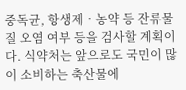중독균, 항생제‧농약 등 잔류물질 오염 여부 등을 검사할 계획이다. 식약처는 앞으로도 국민이 많이 소비하는 축산물에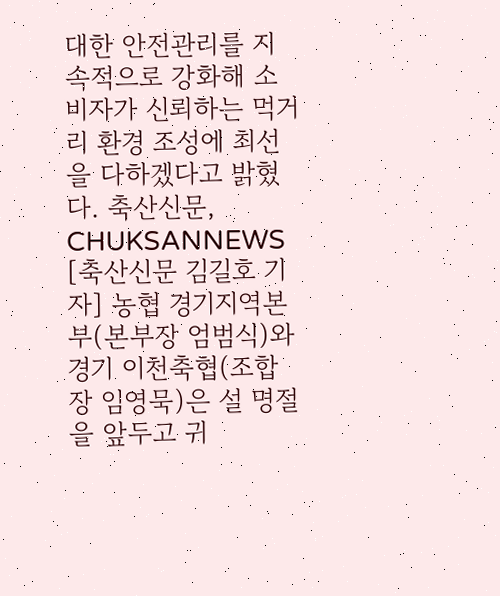대한 안전관리를 지속적으로 강화해 소비자가 신뢰하는 먹거리 환경 조성에 최선을 다하겠다고 밝혔다. 축산신문, CHUKSANNEWS
[축산신문 김길호 기자] 농협 경기지역본부(본부장 엄범식)와 경기 이천축협(조합장 임영묵)은 설 명절을 앞두고 귀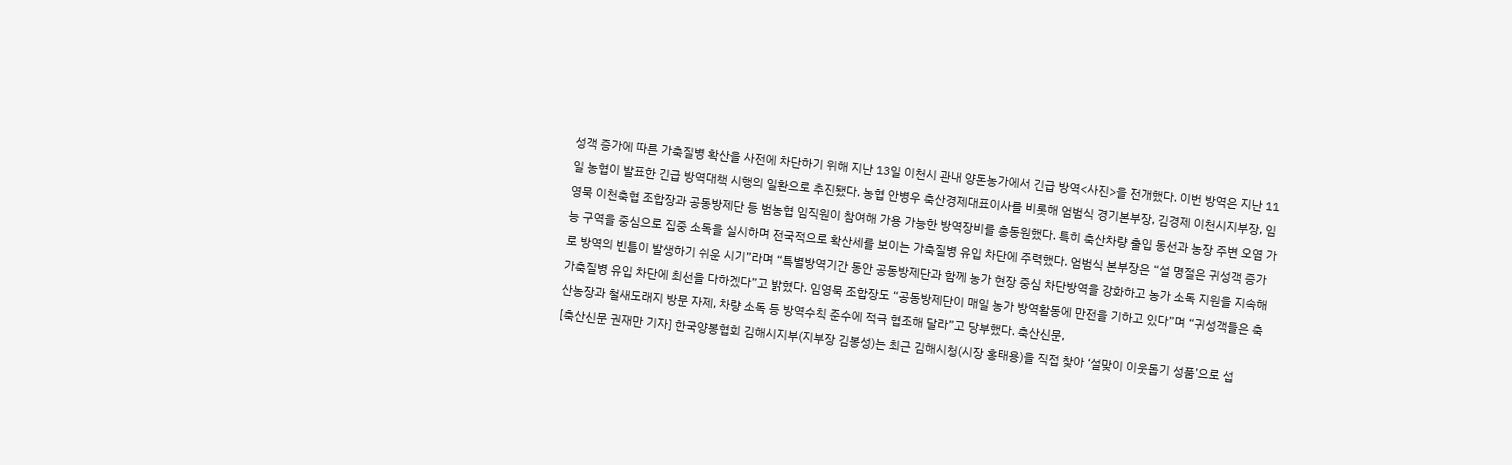성객 증가에 따른 가축질병 확산을 사전에 차단하기 위해 지난 13일 이천시 관내 양돈농가에서 긴급 방역<사진>을 전개했다. 이번 방역은 지난 11일 농협이 발표한 긴급 방역대책 시행의 일환으로 추진됐다. 농협 안병우 축산경제대표이사를 비롯해 엄범식 경기본부장, 김경제 이천시지부장, 임영묵 이천축협 조합장과 공동방제단 등 범농협 임직원이 참여해 가용 가능한 방역장비를 총동원했다. 특히 축산차량 출입 동선과 농장 주변 오염 가능 구역을 중심으로 집중 소독을 실시하며 전국적으로 확산세를 보이는 가축질병 유입 차단에 주력했다. 엄범식 본부장은 “설 명절은 귀성객 증가로 방역의 빈틈이 발생하기 쉬운 시기”라며 “특별방역기간 동안 공동방제단과 함께 농가 현장 중심 차단방역을 강화하고 농가 소독 지원을 지속해 가축질병 유입 차단에 최선을 다하겠다”고 밝혔다. 임영묵 조합장도 “공동방제단이 매일 농가 방역활동에 만전을 기하고 있다”며 “귀성객들은 축산농장과 철새도래지 방문 자제, 차량 소독 등 방역수칙 준수에 적극 협조해 달라”고 당부했다. 축산신문,
[축산신문 권재만 기자] 한국양봉협회 김해시지부(지부장 김봉성)는 최근 김해시청(시장 홍태용)을 직접 찾아 ‘설맞이 이웃돕기 성품’으로 섭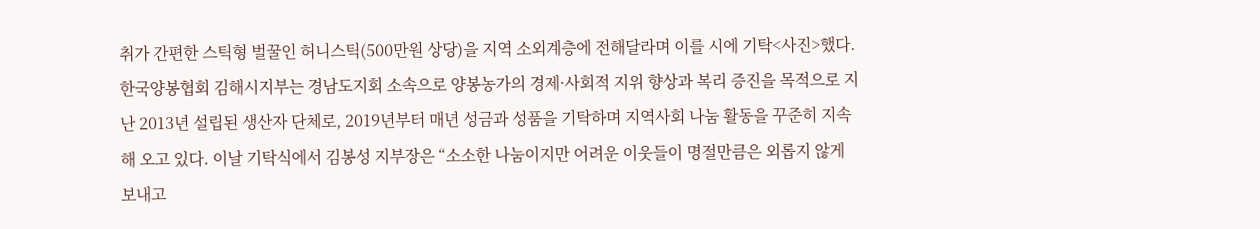취가 간편한 스틱형 벌꿀인 허니스틱(500만원 상당)을 지역 소외계층에 전해달라며 이를 시에 기탁<사진>했다. 한국양봉협회 김해시지부는 경남도지회 소속으로 양봉농가의 경제·사회적 지위 향상과 복리 증진을 목적으로 지난 2013년 설립된 생산자 단체로, 2019년부터 매년 성금과 성품을 기탁하며 지역사회 나눔 활동을 꾸준히 지속해 오고 있다. 이날 기탁식에서 김봉성 지부장은 “소소한 나눔이지만 어려운 이웃들이 명절만큼은 외롭지 않게 보내고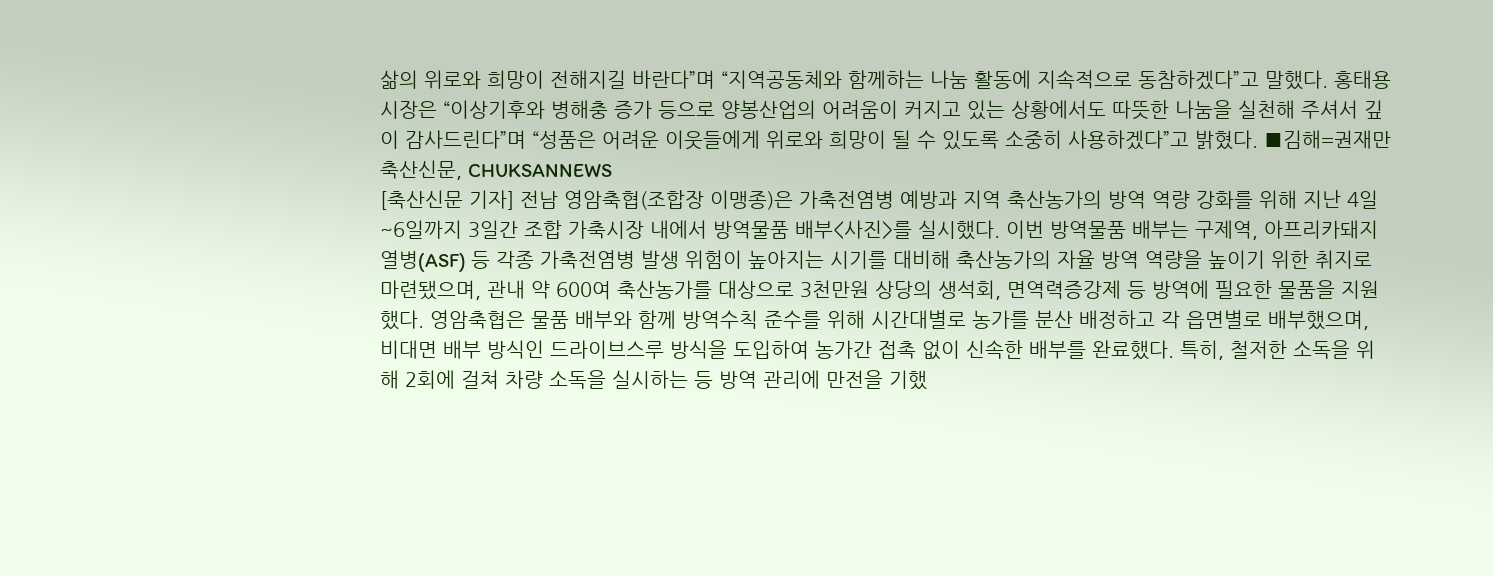삶의 위로와 희망이 전해지길 바란다”며 “지역공동체와 함께하는 나눔 활동에 지속적으로 동참하겠다”고 말했다. 홍태용 시장은 “이상기후와 병해충 증가 등으로 양봉산업의 어려움이 커지고 있는 상황에서도 따뜻한 나눔을 실천해 주셔서 깊이 감사드린다”며 “성품은 어려운 이웃들에게 위로와 희망이 될 수 있도록 소중히 사용하겠다”고 밝혔다. ■김해=권재만 축산신문, CHUKSANNEWS
[축산신문 기자] 전남 영암축협(조합장 이맹종)은 가축전염병 예방과 지역 축산농가의 방역 역량 강화를 위해 지난 4일~6일까지 3일간 조합 가축시장 내에서 방역물품 배부<사진>를 실시했다. 이번 방역물품 배부는 구제역, 아프리카돼지열병(ASF) 등 각종 가축전염병 발생 위험이 높아지는 시기를 대비해 축산농가의 자율 방역 역량을 높이기 위한 취지로 마련됐으며, 관내 약 600여 축산농가를 대상으로 3천만원 상당의 생석회, 면역력증강제 등 방역에 필요한 물품을 지원했다. 영암축협은 물품 배부와 함께 방역수칙 준수를 위해 시간대별로 농가를 분산 배정하고 각 읍면별로 배부했으며, 비대면 배부 방식인 드라이브스루 방식을 도입하여 농가간 접촉 없이 신속한 배부를 완료했다. 특히, 철저한 소독을 위해 2회에 걸쳐 차량 소독을 실시하는 등 방역 관리에 만전을 기했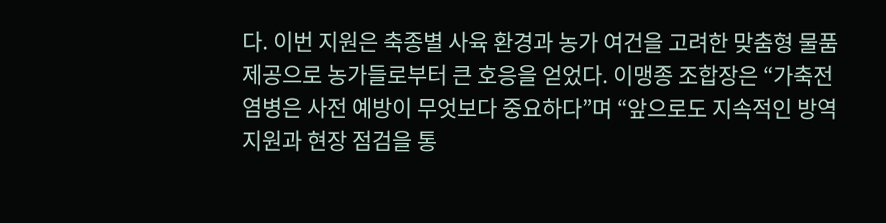다. 이번 지원은 축종별 사육 환경과 농가 여건을 고려한 맞춤형 물품 제공으로 농가들로부터 큰 호응을 얻었다. 이맹종 조합장은 “가축전염병은 사전 예방이 무엇보다 중요하다”며 “앞으로도 지속적인 방역 지원과 현장 점검을 통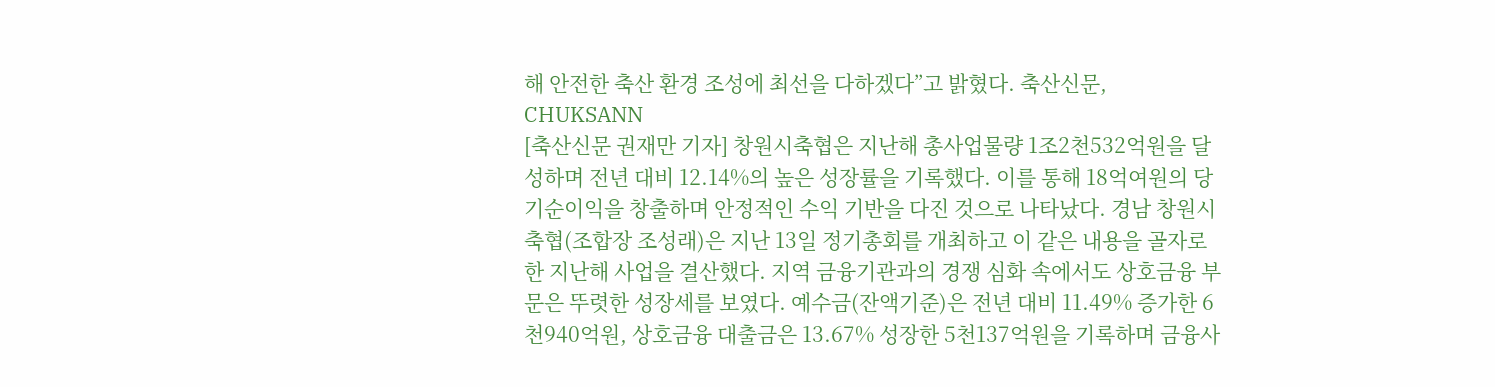해 안전한 축산 환경 조성에 최선을 다하겠다”고 밝혔다. 축산신문, CHUKSANN
[축산신문 권재만 기자] 창원시축협은 지난해 총사업물량 1조2천532억원을 달성하며 전년 대비 12.14%의 높은 성장률을 기록했다. 이를 통해 18억여원의 당기순이익을 창출하며 안정적인 수익 기반을 다진 것으로 나타났다. 경남 창원시축협(조합장 조성래)은 지난 13일 정기총회를 개최하고 이 같은 내용을 골자로 한 지난해 사업을 결산했다. 지역 금융기관과의 경쟁 심화 속에서도 상호금융 부문은 뚜렷한 성장세를 보였다. 예수금(잔액기준)은 전년 대비 11.49% 증가한 6천940억원, 상호금융 대출금은 13.67% 성장한 5천137억원을 기록하며 금융사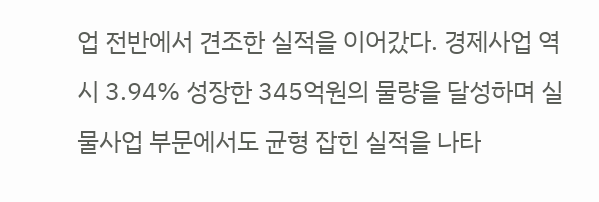업 전반에서 견조한 실적을 이어갔다. 경제사업 역시 3.94% 성장한 345억원의 물량을 달성하며 실물사업 부문에서도 균형 잡힌 실적을 나타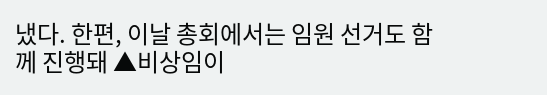냈다. 한편, 이날 총회에서는 임원 선거도 함께 진행돼 ▲비상임이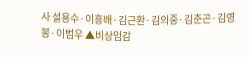사 설용수·이흥배·김근환·김의중·김춘곤·김영봉·이범우 ▲비상임감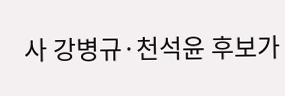사 강병규·천석윤 후보가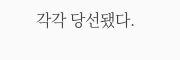각각 당선됐다.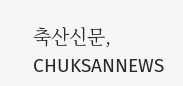축산신문, CHUKSANNEWS